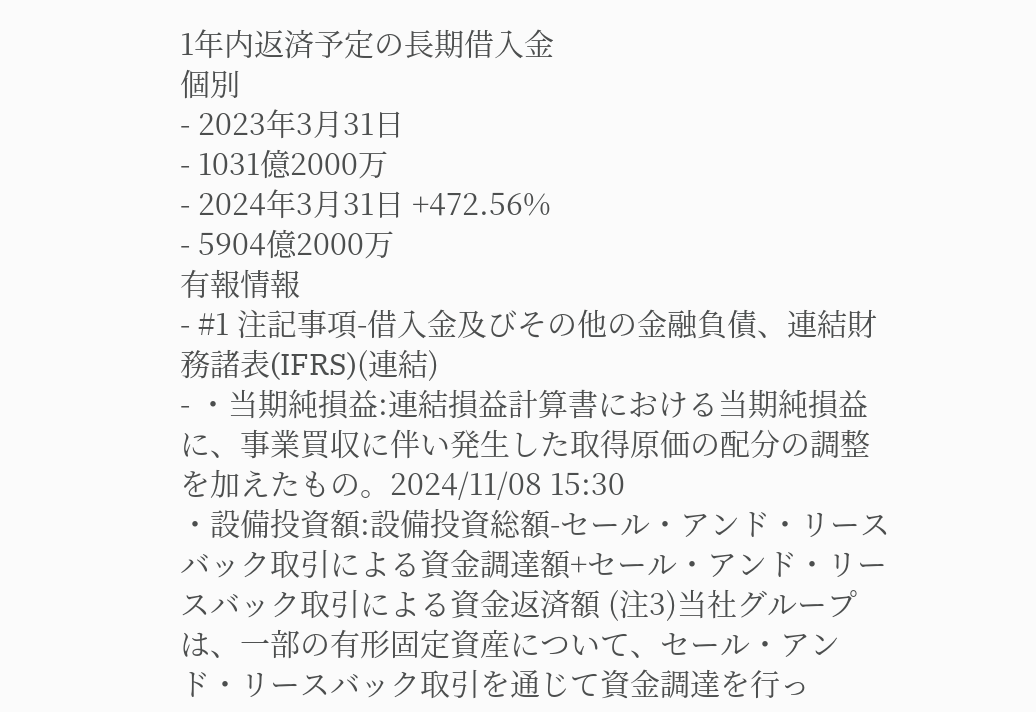1年内返済予定の長期借入金
個別
- 2023年3月31日
- 1031億2000万
- 2024年3月31日 +472.56%
- 5904億2000万
有報情報
- #1 注記事項-借入金及びその他の金融負債、連結財務諸表(IFRS)(連結)
- ・当期純損益:連結損益計算書における当期純損益に、事業買収に伴い発生した取得原価の配分の調整を加えたもの。2024/11/08 15:30
・設備投資額:設備投資総額-セール・アンド・リースバック取引による資金調達額+セール・アンド・リースバック取引による資金返済額 (注3)当社グループは、一部の有形固定資産について、セール・アンド・リースバック取引を通じて資金調達を行っ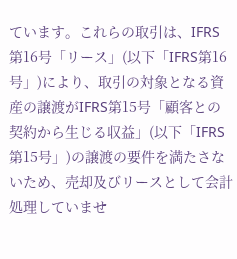ています。これらの取引は、IFRS第16号「リース」(以下「IFRS第16号」)により、取引の対象となる資産の譲渡がIFRS第15号「顧客との契約から生じる収益」(以下「IFRS第15号」)の譲渡の要件を満たさないため、売却及びリースとして会計処理していませ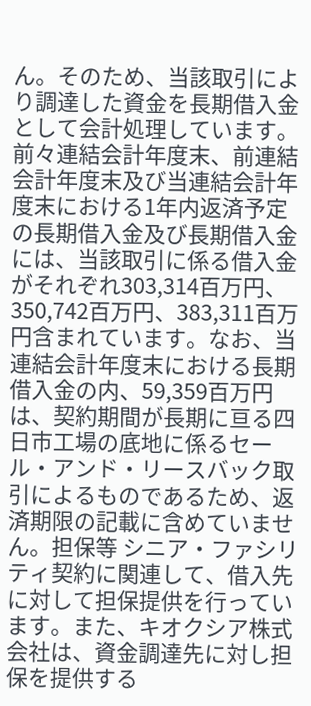ん。そのため、当該取引により調達した資金を長期借入金として会計処理しています。前々連結会計年度末、前連結会計年度末及び当連結会計年度末における1年内返済予定の長期借入金及び長期借入金には、当該取引に係る借入金がそれぞれ303,314百万円、350,742百万円、383,311百万円含まれています。なお、当連結会計年度末における長期借入金の内、59,359百万円は、契約期間が長期に亘る四日市工場の底地に係るセール・アンド・リースバック取引によるものであるため、返済期限の記載に含めていません。担保等 シニア・ファシリティ契約に関連して、借入先に対して担保提供を行っています。また、キオクシア株式会社は、資金調達先に対し担保を提供する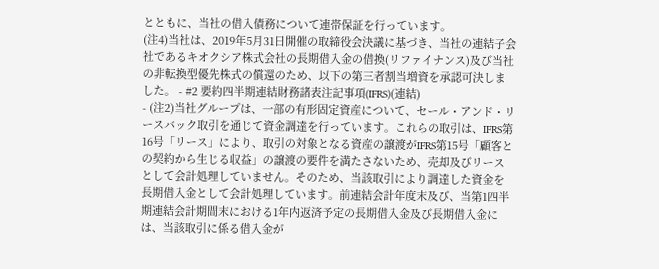とともに、当社の借入債務について連帯保証を行っています。
(注4)当社は、2019年5月31日開催の取締役会決議に基づき、当社の連結子会社であるキオクシア株式会社の長期借入金の借換(リファイナンス)及び当社の非転換型優先株式の償還のため、以下の第三者割当増資を承認可決しました。 - #2 要約四半期連結財務諸表注記事項(IFRS)(連結)
- (注2)当社グループは、一部の有形固定資産について、セール・アンド・リースバック取引を通じて資金調達を行っています。これらの取引は、IFRS第16号「リース」により、取引の対象となる資産の譲渡がIFRS第15号「顧客との契約から生じる収益」の譲渡の要件を満たさないため、売却及びリースとして会計処理していません。そのため、当該取引により調達した資金を長期借入金として会計処理しています。前連結会計年度末及び、当第1四半期連結会計期間末における1年内返済予定の長期借入金及び長期借入金には、当該取引に係る借入金が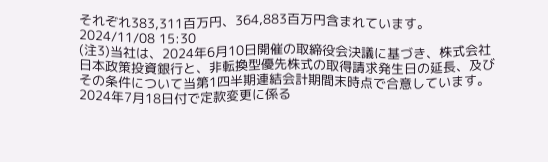それぞれ383,311百万円、364,883百万円含まれています。2024/11/08 15:30
(注3)当社は、2024年6月10日開催の取締役会決議に基づき、株式会社日本政策投資銀行と、非転換型優先株式の取得請求発生日の延長、及びその条件について当第1四半期連結会計期間末時点で合意しています。2024年7月18日付で定款変更に係る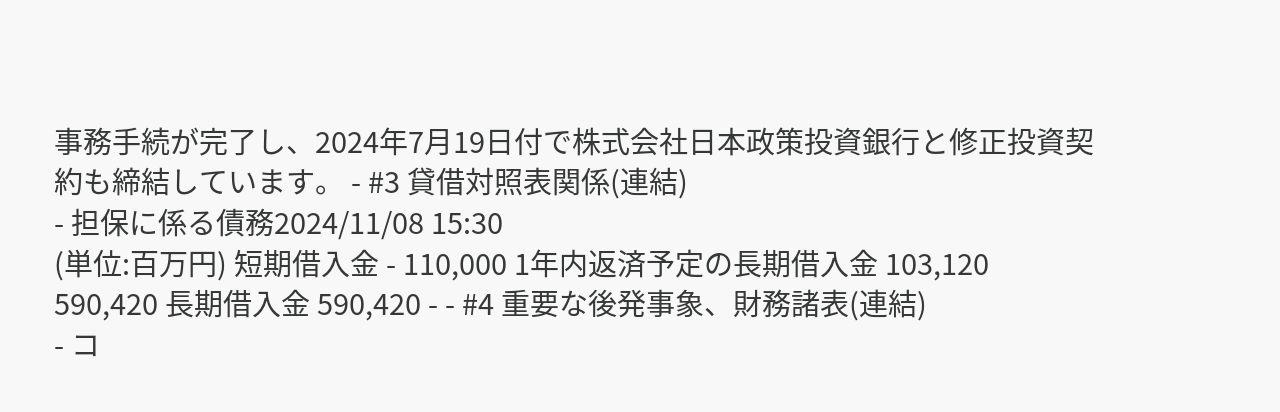事務手続が完了し、2024年7月19日付で株式会社日本政策投資銀行と修正投資契約も締結しています。 - #3 貸借対照表関係(連結)
- 担保に係る債務2024/11/08 15:30
(単位:百万円) 短期借入金 - 110,000 1年内返済予定の長期借入金 103,120 590,420 長期借入金 590,420 - - #4 重要な後発事象、財務諸表(連結)
- コ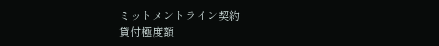ミットメントライン契約
貸付極度額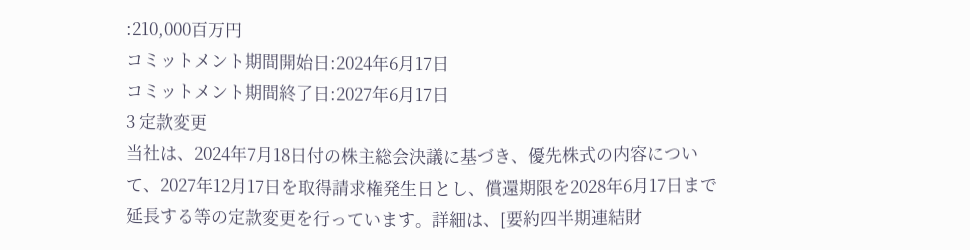:210,000百万円
コミットメント期間開始日:2024年6月17日
コミットメント期間終了日:2027年6月17日
3 定款変更
当社は、2024年7月18日付の株主総会決議に基づき、優先株式の内容について、2027年12月17日を取得請求権発生日とし、償還期限を2028年6月17日まで延長する等の定款変更を行っています。詳細は、[要約四半期連結財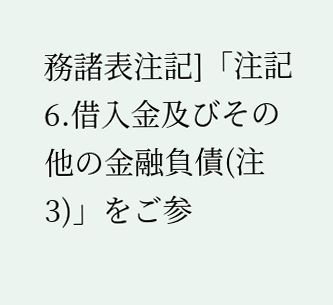務諸表注記]「注記6.借入金及びその他の金融負債(注3)」をご参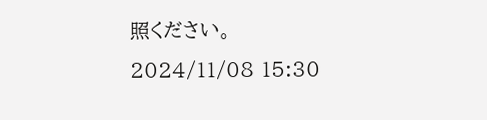照ください。2024/11/08 15:30